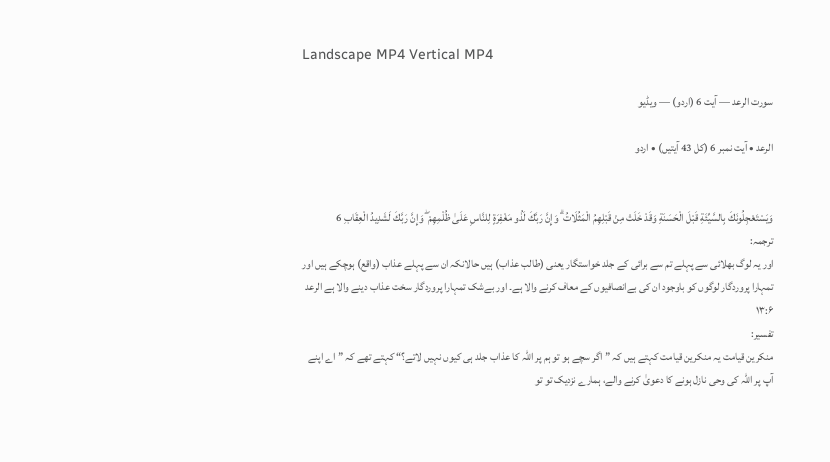Landscape MP4 Vertical MP4

سورت الرعد — آیت 6 (اردو) — ویڈیو

الرعد • آیت نمبر 6 (کل 43 آیتیں) • اردو


وَيَسْتَعْجِلُونَكَ بِالسَّيِّئَةِ قَبْلَ الْحَسَنَةِ وَقَدْ خَلَتْ مِنْ قَبْلِهِمُ الْمَثُلَاتُ ۗ وَإِنَّ رَبَّكَ لَذُو مَغْفِرَةٍ لِلنَّاسِ عَلَىٰ ظُلْمِهِمْ ۖ وَإِنَّ رَبَّكَ لَشَدِيدُ الْعِقَابِ 6
ترجمہ:
اور یہ لوگ بھلائی سے پہلے تم سے برائی کے جلد خواستگار یعنی (طالب عذاب) ہیں حالانکہ ان سے پہلے عذاب (واقع) ہوچکے ہیں اور تمہارا پروردگار لوگوں کو باوجود ان کی بےانصافیوں کے معاف کرنے والا ہے۔ اور بےشک تمہارا پروردگار سخت عذاب دینے والا ہے الرعد ۱۳:۶
تفسیر:
منکرین قیامت یہ منکرین قیامت کہتے ہیں کہ ” اگر سچے ہو تو ہم پر اللہ کا عذاب جلد ہی کیوں نہیں لاتے؟“ کہتے تھے کہ ” اے اپنے آپ پر اللہ کی وحی نازل ہونے کا دعویٰ کرنے والے، ہمارے نزدیک تو تو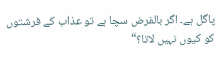پاگل ہے۔ اگر بالفرض سچا ہے تو عذاب کے فرشتوں کو کیوں نہیں لاتا؟“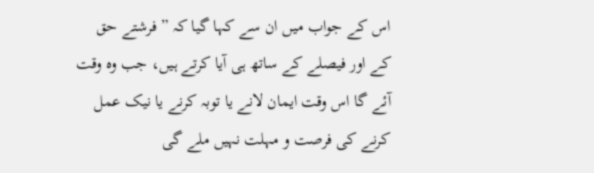اس کے جواب میں ان سے کہا گیا کہ ” فرشتے حق کے اور فیصلے کے ساتھ ہی آیا کرتے ہیں، جب وہ وقت آئے گا اس وقت ایمان لانے یا توبہ کرنے یا نیک عمل کرنے کی فرصت و مہلت نہیں ملے گی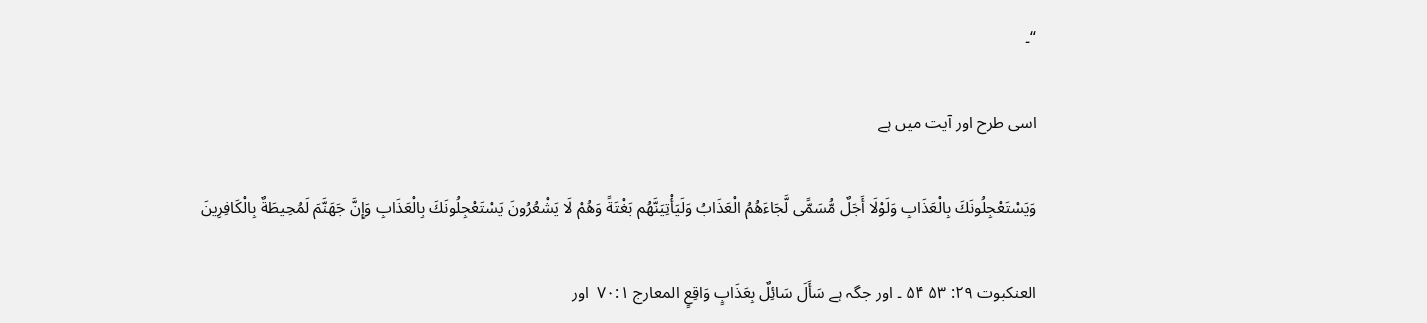“۔

اسی طرح اور آیت میں ہے

وَيَسْتَعْجِلُونَكَ بِالْعَذَابِ وَلَوْلَا أَجَلٌ مُّسَمًّى لَّجَاءَهُمُ الْعَذَابُ وَلَيَأْتِيَنَّهُم بَغْتَةً وَهُمْ لَا يَشْعُرُونَ يَسْتَعْجِلُونَكَ بِالْعَذَابِ وَإِنَّ جَهَنَّمَ لَمُحِيطَةٌ بِالْكَافِرِينَ

العنكبوت ۲۹: ۵۳ ۵۴ ۔ اور جگہ ہے سَأَلَ سَائِلٌ بِعَذَابٍ وَاقِعٍ المعارج ۷۰:۱  اور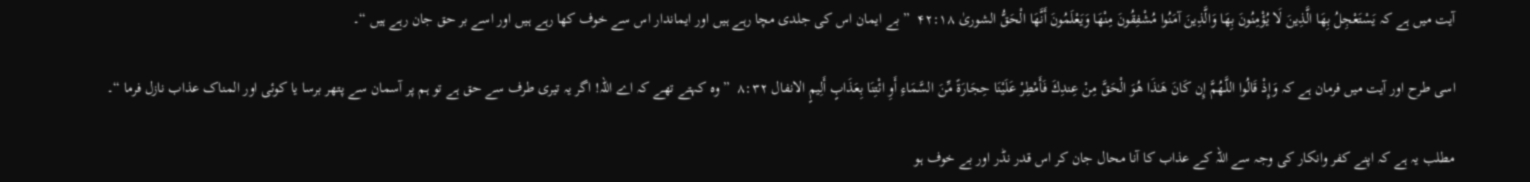آیت میں ہے کہ يَسْتَعْجِلُ بِهَا الَّذِينَ لَا يُؤْمِنُونَ بِهَا وَالَّذِينَ آمَنُوا مُشْفِقُونَ مِنْهَا وَيَعْلَمُونَ أَنَّهَا الْحَقُّ الشوریٰ ۴۲:۱۸  ” بے ایمان اس کی جلدی مچا رہے ہیں اور ایماندار اس سے خوف کھا رہے ہیں اور اسے بر حق جان رہے ہیں “۔

اسی طرح اور آیت میں فرمان ہے کہ وَإِذْ قَالُوا اللَّـهُمَّ إِن كَانَ هَـٰذَا هُوَ الْحَقَّ مِنْ عِندِكَ فَأَمْطِرْ عَلَيْنَا حِجَارَةً مِّنَ السَّمَاءِ أَوِ ائْتِنَا بِعَذَابٍ أَلِيمٍ الانفال ۸:۳۲  ” وہ کہتے تھے کہ اے اللہ! اگر یہ تیری طرف سے حق ہے تو ہم پر آسمان سے پتھر برسا یا کوئی اور المناک عذاب نازل فرما “۔

مطلب یہ ہے کہ اپنے کفر وانکار کی وجہ سے اللہ کے عذاب کا آنا محال جان کر اس قدر نڈر اور بے خوف ہو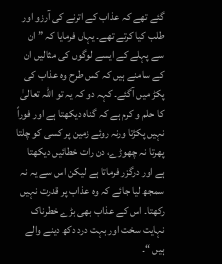گئے تھے کہ عذاب کے اترنے کی آرزو اور طلب کیا کرتے تھے۔ یہاں فرمایا کہ ” ان سے پہلے کے ایسے لوگوں کی مثالیں ان کے سامنے ہیں کہ کس طرح وہ عذاب کی پکڑ میں آگئے۔ کہہ دو کہ یہ تو اللہ تعالیٰ کا حلم و کرم ہے کہ گناہ دیکھتا ہے اور فوراً نہیں پکڑتا ورنہ روئے زمین پر کسی کو چلتا پھرتا نہ چھوڑے، دن رات خطائیں دیکھتا ہے اور درگزر فرماتا ہے لیکن اس سے یہ نہ سمجھ لیا جائے کہ وہ عذاب پر قدرت نہیں رکھتا۔ اس کے عذاب بھی بڑے خطرناک نہایت سخت اور بہت درد دکھ دینے والے ہیں “۔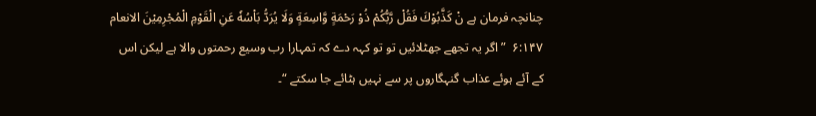چنانچہ فرمان ہے نْ كَذَّبُوْكَ فَقُلْ رَّبُّكُمْ ذُوْ رَحْمَةٍ وَّاسِعَةٍ وَلَا يُرَدُّ بَاْسُهٗ عَنِ الْقَوْمِ الْمُجْرِمِيْنَ الانعام ۶:۱۴۷  ” اگر یہ تجھے جھٹلائیں تو تو کہہ دے کہ تمہارا رب وسیع رحمتوں والا ہے لیکن اس کے آئے ہوئے عذاب گنہگاروں پر سے نہیں ہٹائے جا سکتے “۔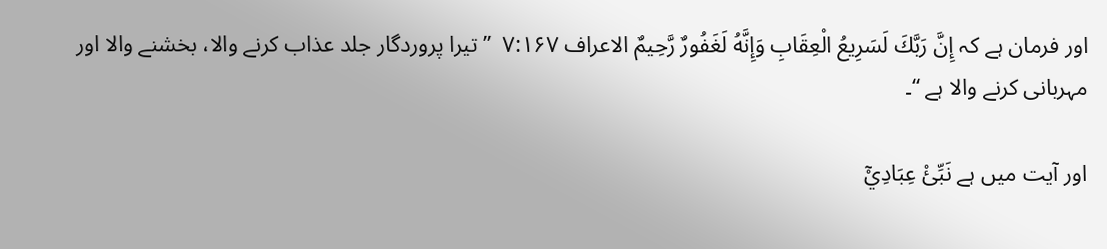اور فرمان ہے کہ إِنَّ رَبَّكَ لَسَرِيعُ الْعِقَابِ وَإِنَّهُ لَغَفُورٌ رَّحِيمٌ الاعراف ۷:۱۶۷  ” تیرا پروردگار جلد عذاب کرنے والا، بخشنے والا اور مہربانی کرنے والا ہے “۔

اور آیت میں ہے نَبِّئْ عِبَادِيْٓ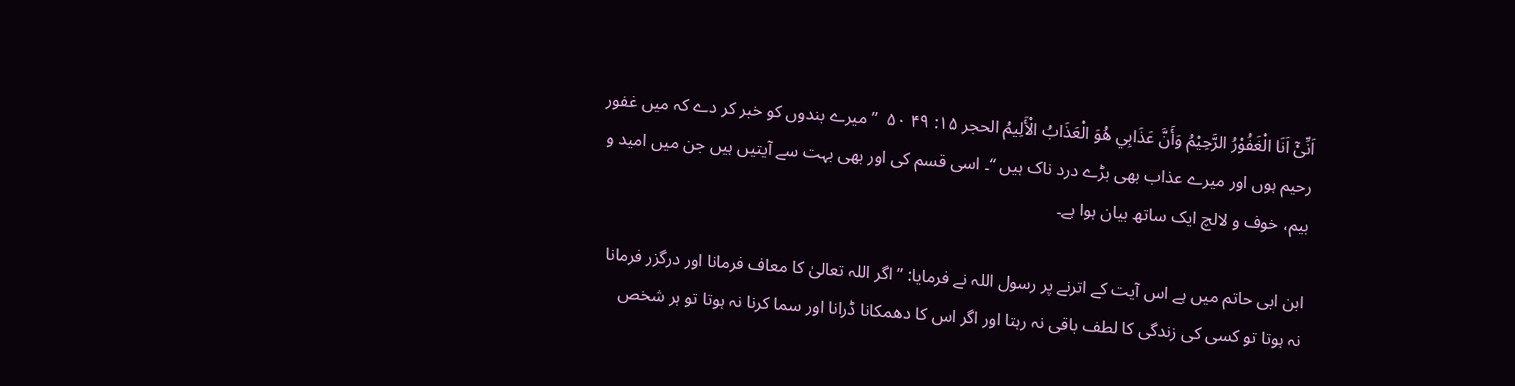اَنِّىْٓ اَنَا الْغَفُوْرُ الرَّحِيْمُ وَأَنَّ عَذَابِي هُوَ الْعَذَابُ الْأَلِيمُ الحجر ۱۵: ۴۹ ۵۰  ” میرے بندوں کو خبر کر دے کہ میں غفور رحیم ہوں اور میرے عذاب بھی بڑے درد ناک ہیں “۔ اسی قسم کی اور بھی بہت سے آیتیں ہیں جن میں امید و بیم، خوف و لالچ ایک ساتھ بیان ہوا ہے۔

ابن ابی حاتم میں ہے اس آیت کے اترنے پر رسول اللہ نے فرمایا: ” اگر اللہ تعالیٰ کا معاف فرمانا اور درگزر فرمانا نہ ہوتا تو کسی کی زندگی کا لطف باقی نہ رہتا اور اگر اس کا دھمکانا ڈرانا اور سما کرنا نہ ہوتا تو ہر شخص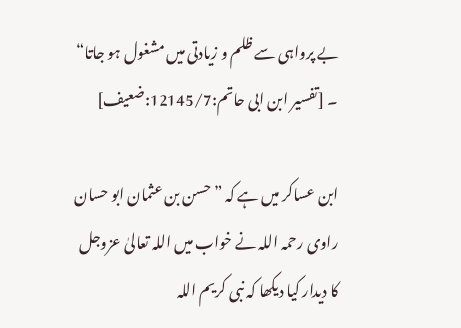بے پرواہی سے ظلم و زیادتی میں مشغول ہو جاتا“ ۔ [تفسیر ابن ابی حاتم:12145/7:ضعیف]

ابن عساکر میں ہے کہ ” حسن بن عثمان ابو حسان راوی رحمہ اللہ نے خواب میں اللہ تعالیٰ عزوجل کا دیدار کیا دیکھا کہ نبی کریم اللہ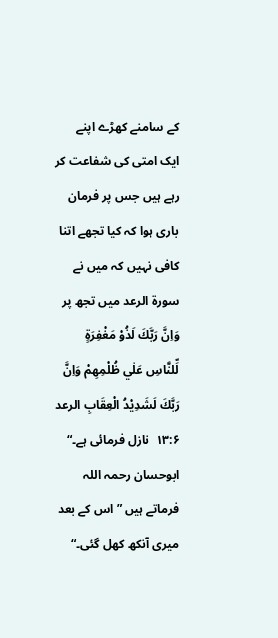کے سامنے کھڑے اپنے ایک امتی کی شفاعت کر رہے ہیں جس پر فرمان باری ہوا کہ کیا تجھے اتنا کافی نہیں کہ میں نے سورۃ الرعد میں تجھ پر وَاِنَّ رَبَّكَ لَذُوْ مَغْفِرَةٍ لِّلنَّاسِ عَلٰي ظُلْمِهِمْ وَاِنَّ رَبَّكَ لَشَدِيْدُ الْعِقَابِ الرعد ۱۳:۶  نازل فرمائی ہے۔“ ابوحسان رحمہ اللہ فرماتے ہیں ” اس کے بعد میری آنکھ کھل گئی۔“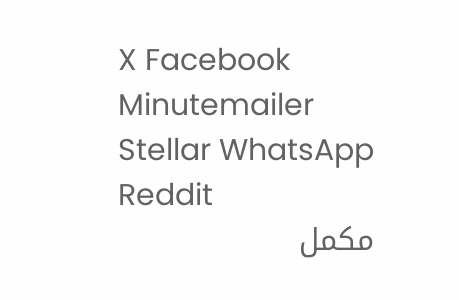X Facebook Minutemailer Stellar WhatsApp Reddit
مکمل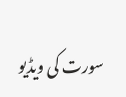سورت کی ویڈیو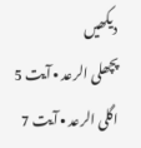دیکھیں
پچھلی الرعد • آیت 5 اگلی الرعد • آیت 7